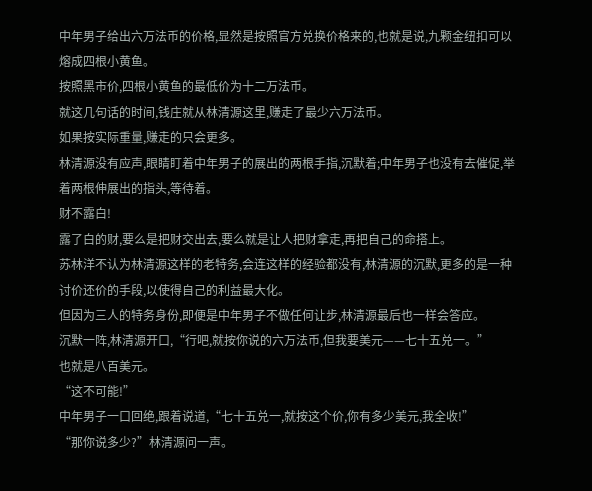中年男子给出六万法币的价格,显然是按照官方兑换价格来的,也就是说,九颗金纽扣可以熔成四根小黄鱼。
按照黑市价,四根小黄鱼的最低价为十二万法币。
就这几句话的时间,钱庄就从林清源这里,赚走了最少六万法币。
如果按实际重量,赚走的只会更多。
林清源没有应声,眼睛盯着中年男子的展出的两根手指,沉默着;中年男子也没有去催促,举着两根伸展出的指头,等待着。
财不露白!
露了白的财,要么是把财交出去,要么就是让人把财拿走,再把自己的命搭上。
苏林洋不认为林清源这样的老特务,会连这样的经验都没有,林清源的沉默,更多的是一种讨价还价的手段,以使得自己的利益最大化。
但因为三人的特务身份,即便是中年男子不做任何让步,林清源最后也一样会答应。
沉默一阵,林清源开口,“行吧,就按你说的六万法币,但我要美元——七十五兑一。”
也就是八百美元。
“这不可能!”
中年男子一口回绝,跟着说道,“七十五兑一,就按这个价,你有多少美元,我全收!”
“那你说多少?”林清源问一声。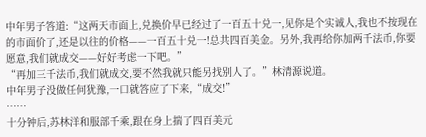中年男子答道:“这两天市面上,兑换价早已经过了一百五十兑一,见你是个实诚人,我也不按现在的市面价了,还是以往的价格——一百五十兑一!总共四百美金。另外,我再给你加两千法币,你要愿意,我们就成交——好好考虑一下吧。”
“再加三千法币,我们就成交,要不然我就只能另找别人了。”林清源说道。
中年男子没做任何犹豫,一口就答应了下来,“成交!”
……
十分钟后,苏林洋和服部千乘,跟在身上揣了四百美元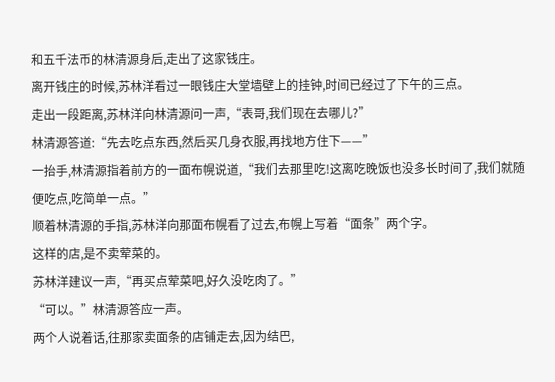和五千法币的林清源身后,走出了这家钱庄。
离开钱庄的时候,苏林洋看过一眼钱庄大堂墙壁上的挂钟,时间已经过了下午的三点。
走出一段距离,苏林洋向林清源问一声,“表哥,我们现在去哪儿?”
林清源答道:“先去吃点东西,然后买几身衣服,再找地方住下——”
一抬手,林清源指着前方的一面布幌说道,“我们去那里吃!这离吃晚饭也没多长时间了,我们就随便吃点,吃简单一点。”
顺着林清源的手指,苏林洋向那面布幌看了过去,布幌上写着“面条”两个字。
这样的店,是不卖荤菜的。
苏林洋建议一声,“再买点荤菜吧,好久没吃肉了。”
“可以。”林清源答应一声。
两个人说着话,往那家卖面条的店铺走去,因为结巴,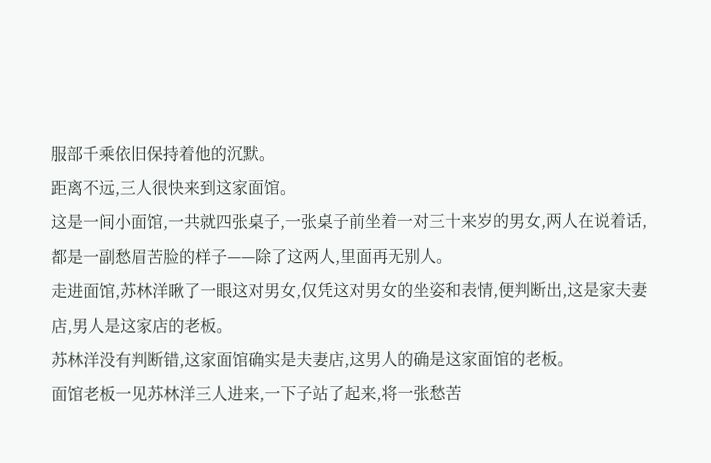服部千乘依旧保持着他的沉默。
距离不远,三人很快来到这家面馆。
这是一间小面馆,一共就四张桌子,一张桌子前坐着一对三十来岁的男女,两人在说着话,都是一副愁眉苦脸的样子——除了这两人,里面再无别人。
走进面馆,苏林洋瞅了一眼这对男女,仅凭这对男女的坐姿和表情,便判断出,这是家夫妻店,男人是这家店的老板。
苏林洋没有判断错,这家面馆确实是夫妻店,这男人的确是这家面馆的老板。
面馆老板一见苏林洋三人进来,一下子站了起来,将一张愁苦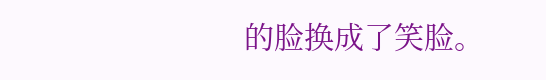的脸换成了笑脸。